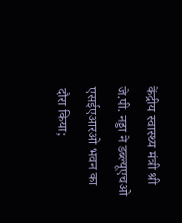केंद्रीय स्वास्थ्य मंत्री श्री जे.पी. नड्डा ने डब्ल्यूएचओ एसईएआरओ भवन का दौरा किया;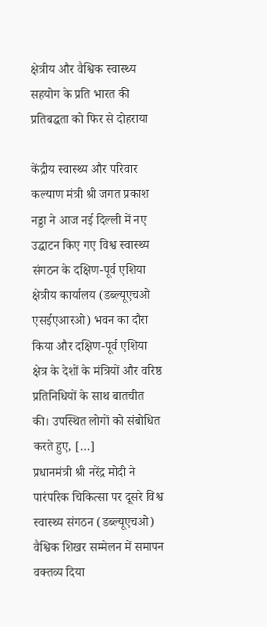क्षेत्रीय और वैश्विक स्वास्थ्य सहयोग के प्रति भारत की प्रतिबद्धता को फिर से दोहराया

केंद्रीय स्वास्थ्य और परिवार कल्याण मंत्री श्री जगत प्रकाश नड्डा ने आज नई दिल्ली में नए उद्घाटन किए गए विश्व स्वास्थ्य संगठन के दक्षिण-पूर्व एशिया क्षेत्रीय कार्यालय (डब्ल्यूएचओ एसईएआरओ) भवन का दौरा किया और दक्षिण-पूर्व एशिया क्षेत्र के देशों के मंत्रियों और वरिष्ठ प्रतिनिधियों के साथ बातचीत की। उपस्थित लोगों को संबोधित करते हुए, […]
प्रधानमंत्री श्री नरेंद्र मोदी ने पारंपरिक चिकित्सा पर दूसरे विश्व स्वास्थ्य संगठन (डब्ल्यूएचओ) वैश्विक शिखर सम्मेलन में समापन वक्तव्य दिया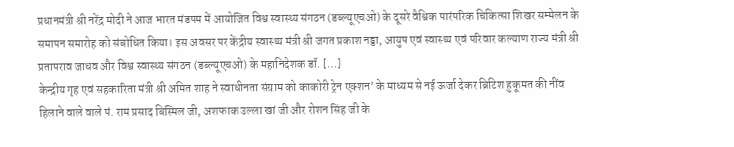प्रधानमंत्री श्री नरेंद्र मोदी ने आज भारत मंडपम में आयोजित विश्व स्वास्थ्य संगठन (डब्ल्यूएचओ) के दूसरे वैश्विक पारंपरिक चिकित्सा शिखर सम्मेलन के समापन समारोह को संबोधित किया। इस अवसर पर केंद्रीय स्वास्थ्य मंत्री श्री जगत प्रकाश नड्डा, आयुष एवं स्वास्थ्य एवं परिवार कल्याण राज्य मंत्री श्री प्रतापराव जाधव और विश्व स्वास्थ्य संगठन (डब्ल्यूएचओ) के महानिदेशक डॉ. […]
केन्द्रीय गृह एवं सहकारिता मंत्री श्री अमित शाह ने स्वाधीनता संग्राम को काकोरी ट्रेन एक्शन’ के माध्यम से नई ऊर्जा देकर ब्रिटिश हुकूमत की नींव हिलाने वाले वाले पं. राम प्रसाद बिस्मिल जी, अशफाक उल्ला खां जी और रोशन सिंह जी के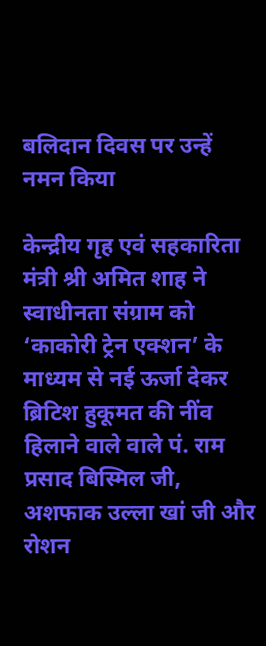बलिदान दिवस पर उन्हें नमन किया

केन्द्रीय गृह एवं सहकारिता मंत्री श्री अमित शाह ने स्वाधीनता संग्राम को ‘काकोरी ट्रेन एक्शन’ के माध्यम से नई ऊर्जा देकर ब्रिटिश हुकूमत की नींव हिलाने वाले वाले पं. राम प्रसाद बिस्मिल जी, अशफाक उल्ला खां जी और रोशन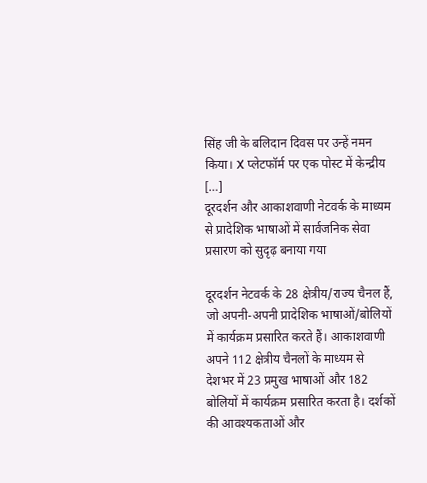सिंह जी के बलिदान दिवस पर उन्हें नमन किया। X प्लेटफॉर्म पर एक पोस्ट में केन्द्रीय […]
दूरदर्शन और आकाशवाणी नेटवर्क के माध्यम से प्रादेशिक भाषाओं में सार्वजनिक सेवा प्रसारण को सुदृढ़ बनाया गया

दूरदर्शन नेटवर्क के 28 क्षेत्रीय/राज्य चैनल हैं, जो अपनी-अपनी प्रादेशिक भाषाओं/बोलियों में कार्यक्रम प्रसारित करते हैं। आकाशवाणी अपने 112 क्षेत्रीय चैनलों के माध्यम से देशभर में 23 प्रमुख भाषाओं और 182 बोलियों में कार्यक्रम प्रसारित करता है। दर्शकों की आवश्यकताओं और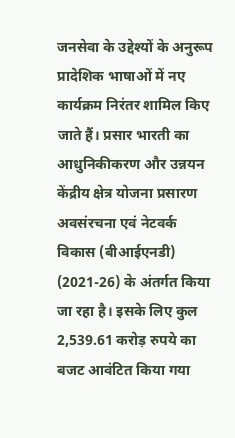जनसेवा के उद्देश्यों के अनुरूप प्रादेशिक भाषाओं में नए कार्यक्रम निरंतर शामिल किए जाते हैं। प्रसार भारती का आधुनिकीकरण और उन्नयन केंद्रीय क्षेत्र योजना प्रसारण अवसंरचना एवं नेटवर्क विकास (बीआईएनडी) (2021-26) के अंतर्गत किया जा रहा है। इसके लिए कुल 2,539.61 करोड़ रुपये का बजट आवंटित किया गया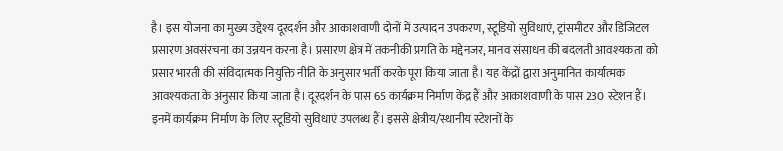है। इस योजना का मुख्य उद्देश्य दूरदर्शन और आकाशवाणी दोनों में उत्पादन उपकरण, स्टूडियो सुविधाएं, ट्रांसमीटर और डिजिटल प्रसारण अवसंरचना का उन्नयन करना है। प्रसारण क्षेत्र में तकनीकी प्रगति के मद्देनजर, मानव संसाधन की बदलती आवश्यकता को प्रसार भारती की संविदात्मक नियुक्ति नीति के अनुसार भर्ती करके पूरा किया जाता है। यह केंद्रों द्वारा अनुमानित कार्यात्मक आवश्यकता के अनुसार किया जाता है। दूरदर्शन के पास 65 कार्यक्रम निर्माण केंद्र हैं और आकाशवाणी के पास 230 स्टेशन हैं। इनमें कार्यक्रम निर्माण के लिए स्टूडियो सुविधाएं उपलब्ध हैं। इससे क्षेत्रीय/स्थानीय स्टेशनों के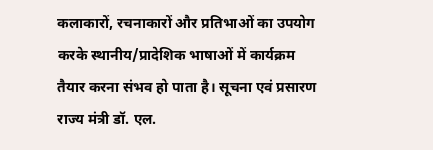कलाकारों, रचनाकारों और प्रतिभाओं का उपयोग करके स्थानीय/प्रादेशिक भाषाओं में कार्यक्रम तैयार करना संभव हो पाता है। सूचना एवं प्रसारण राज्य मंत्री डॉ. एल.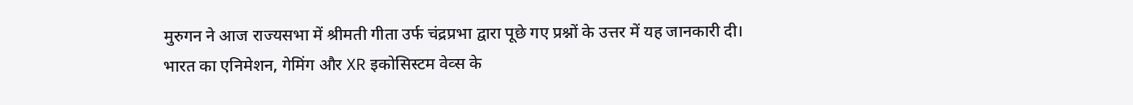मुरुगन ने आज राज्यसभा में श्रीमती गीता उर्फ चंद्रप्रभा द्वारा पूछे गए प्रश्नों के उत्तर में यह जानकारी दी।
भारत का एनिमेशन, गेमिंग और XR इकोसिस्टम वेव्स के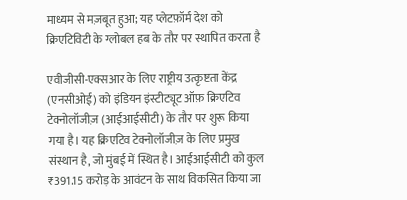माध्यम से मज़बूत हुआ; यह प्लेटफ़ॉर्म देश को क्रिएटिविटी के ग्लोबल हब के तौर पर स्थापित करता है

एवीजीसी-एक्सआर के लिए राष्ट्रीय उत्कृष्टता केंद्र (एनसीओई) को इंडियन इंस्टीट्यूट ऑफ़ क्रिएटिव टेक्नोलॉजीज़ (आईआईसीटी) के तौर पर शुरू किया गया है। यह क्रिएटिव टेक्नोलॉजीज़ के लिए प्रमुख संस्थान है, जो मुंबई में स्थित है। आईआईसीटी को कुल ₹391.15 करोड़ के आवंटन के साथ विकसित किया जा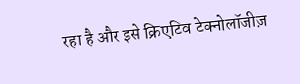रहा है और इसे क्रिएटिव टेक्नोलॉजीज़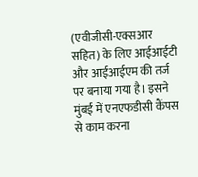(एवीजीसी-एक्सआर सहित) के लिए आईआईटी और आईआईएम की तर्ज पर बनाया गया है। इसने मुंबई में एनएफडीसी कैंपस से काम करना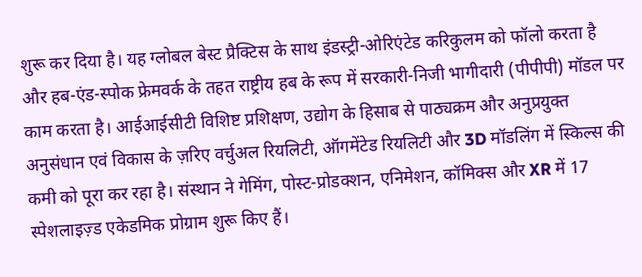शुरू कर दिया है। यह ग्लोबल बेस्ट प्रैक्टिस के साथ इंडस्ट्री-ओरिएंटेड करिकुलम को फॉलो करता है और हब-एंड-स्पोक फ्रेमवर्क के तहत राष्ट्रीय हब के रूप में सरकारी-निजी भागीदारी (पीपीपी) मॉडल पर काम करता है। आईआईसीटी विशिष्ट प्रशिक्षण, उद्योग के हिसाब से पाठ्यक्रम और अनुप्रयुक्त अनुसंधान एवं विकास के ज़रिए वर्चुअल रियलिटी, ऑगमेंटेड रियलिटी और 3D मॉडलिंग में स्किल्स की कमी को पूरा कर रहा है। संस्थान ने गेमिंग, पोस्ट-प्रोडक्शन, एनिमेशन, कॉमिक्स और XR में 17 स्पेशलाइज़्ड एकेडमिक प्रोग्राम शुरू किए हैं।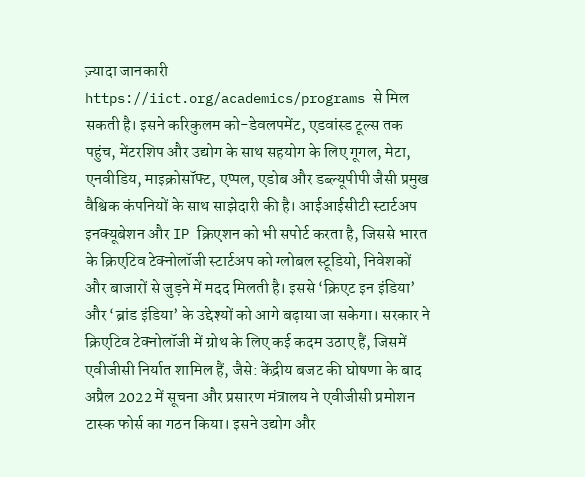ज़्यादा जानकारी https://iict.org/academics/programs से मिल सकती है। इसने करिकुलम को-डेवलपमेंट, एडवांस्ड टूल्स तक पहुंच, मेंटरशिप और उद्योग के साथ सहयोग के लिए गूगल, मेटा, एनवीडिय, माइक्रोसॉफ्ट, एप्पल, एडोब और डब्ल्यूपीपी जैसी प्रमुख वैश्विक कंपनियों के साथ साझेदारी की है। आईआईसीटी स्टार्टअप इनक्यूबेशन और IP क्रिएशन को भी सपोर्ट करता है, जिससे भारत के क्रिएटिव टेक्नोलॉजी स्टार्टअप को ग्लोबल स्टूडियो, निवेशकों और बाजारों से जुड़ने में मदद मिलती है। इससे ‘क्रिएट इन इंडिया’ और ‘ब्रांड इंडिया’ के उद्देश्यों को आगे बढ़ाया जा सकेगा। सरकार ने क्रिएटिव टेक्नोलॉजी में ग्रोथ के लिए कई कदम उठाए हैं, जिसमें एवीजीसी निर्यात शामिल हैं, जैसे: केंद्रीय बजट की घोषणा के बाद अप्रैल 2022 में सूचना और प्रसारण मंत्रालय ने एवीजीसी प्रमोशन टास्क फोर्स का गठन किया। इसने उद्योग और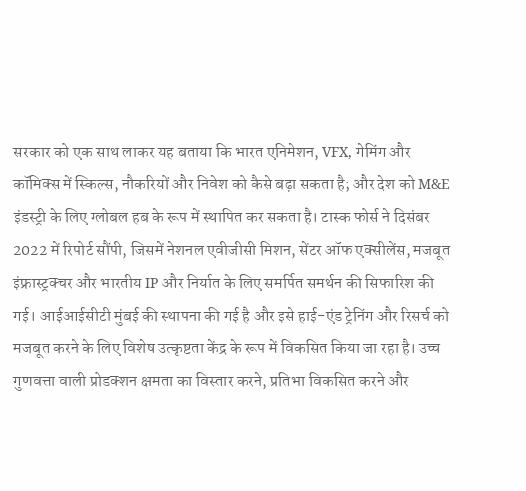सरकार को एक साथ लाकर यह बताया कि भारत एनिमेशन, VFX, गेमिंग और कॉमिक्स में स्किल्स, नौकरियों और निवेश को कैसे बढ़ा सकता है; और देश को M&E इंडस्ट्री के लिए ग्लोबल हब के रूप में स्थापित कर सकता है। टास्क फोर्स ने दिसंबर 2022 में रिपोर्ट सौंपी, जिसमें नेशनल एवीजीसी मिशन, सेंटर ऑफ एक्सीलेंस, मजबूत इंफ्रास्ट्रक्चर और भारतीय IP और निर्यात के लिए समर्पित समर्थन की सिफारिश की गई। आईआईसीटी मुंबई की स्थापना की गई है और इसे हाई-एंड ट्रेनिंग और रिसर्च को मजबूत करने के लिए विशेष उत्कृष्टता केंद्र के रूप में विकसित किया जा रहा है। उच्च गुणवत्ता वाली प्रोडक्शन क्षमता का विस्तार करने, प्रतिभा विकसित करने और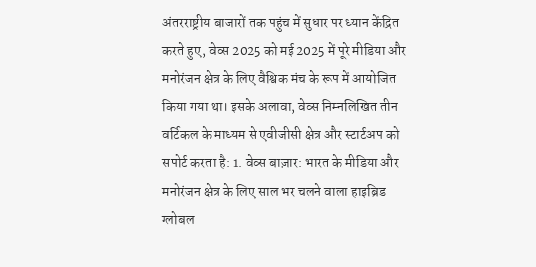अंतरराष्ट्रीय बाजारों तक पहुंच में सुधार पर ध्यान केंद्रित करते हुए, वेव्स 2025 को मई 2025 में पूरे मीडिया और मनोरंजन क्षेत्र के लिए वैश्विक मंच के रूप में आयोजित किया गया था। इसके अलावा, वेव्स निम्नलिखित तीन वर्टिकल के माध्यम से एवीजीसी क्षेत्र और स्टार्टअप को सपोर्ट करता है: 1. वेव्स बाज़ार: भारत के मीडिया और मनोरंजन क्षेत्र के लिए साल भर चलने वाला हाइब्रिड ग्लोबल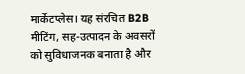मार्केटप्लेस। यह संरचित B2B मीटिंग, सह-उत्पादन के अवसरों को सुविधाजनक बनाता है और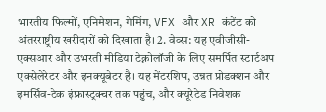भारतीय फिल्मों, एनिमेशन, गेमिंग, VFX और XR कंटेंट को अंतरराष्ट्रीय खरीदारों को दिखाता है। 2. वेव्स: यह एवीजीसी-एक्सआर और उभरती मीडिया टेक्नोलॉजी के लिए समर्पित स्टार्टअप एक्सेलेरेटर और इनक्यूबेटर है। यह मेंटरशिप, उन्नत प्रोडक्शन और इमर्सिव-टेक इंफ्रास्ट्रक्चर तक पहुंच, और क्यूरेटेड निवेशक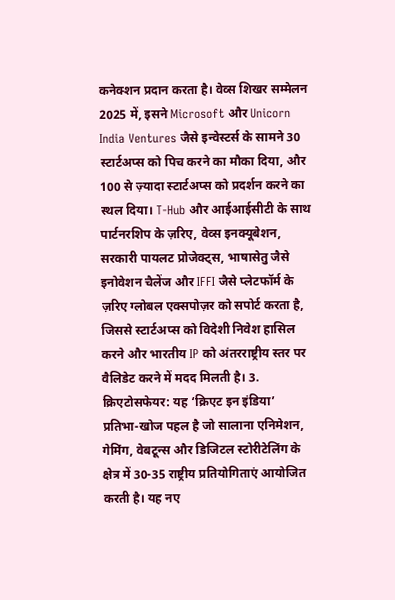कनेक्शन प्रदान करता है। वेव्स शिखर सम्मेलन 2025 में, इसने Microsoft और Unicorn India Ventures जैसे इन्वेस्टर्स के सामने 30 स्टार्टअप्स को पिच करने का मौका दिया, और 100 से ज़्यादा स्टार्टअप्स को प्रदर्शन करने का स्थल दिया। T-Hub और आईआईसीटी के साथ पार्टनरशिप के ज़रिए, वेव्स इनक्यूबेशन, सरकारी पायलट प्रोजेक्ट्स, भाषासेतु जैसे इनोवेशन चैलेंज और IFFI जैसे प्लेटफॉर्म के ज़रिए ग्लोबल एक्सपोज़र को सपोर्ट करता है, जिससे स्टार्टअप्स को विदेशी निवेश हासिल करने और भारतीय IP को अंतरराष्ट्रीय स्तर पर वैलिडेट करने में मदद मिलती है। 3. क्रिएटोसफेयर: यह ‘क्रिएट इन इंडिया’ प्रतिभा-खोज पहल है जो सालाना एनिमेशन, गेमिंग, वेबटून्स और डिजिटल स्टोरीटेलिंग के क्षेत्र में 30-35 राष्ट्रीय प्रतियोगिताएं आयोजित करती है। यह नए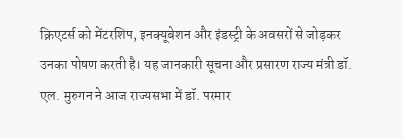क्रिएटर्स को मेंटरशिप, इनक्यूबेशन और इंडस्ट्री के अवसरों से जोड़कर उनका पोषण करती है। यह जानकारी सूचना और प्रसारण राज्य मंत्री डॉ. एल. मुरुगन ने आज राज्यसभा में डॉ. परमार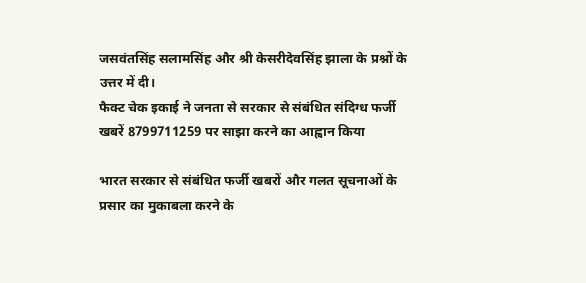जसवंतसिंह सलामसिंह और श्री केसरीदेवसिंह झाला के प्रश्नों के उत्तर में दी।
फैक्ट चेक इकाई ने जनता से सरकार से संबंधित संदिग्ध फर्जी खबरें 8799711259 पर साझा करने का आह्वान किया

भारत सरकार से संबंधित फर्जी खबरों और गलत सूचनाओं के प्रसार का मुकाबला करने के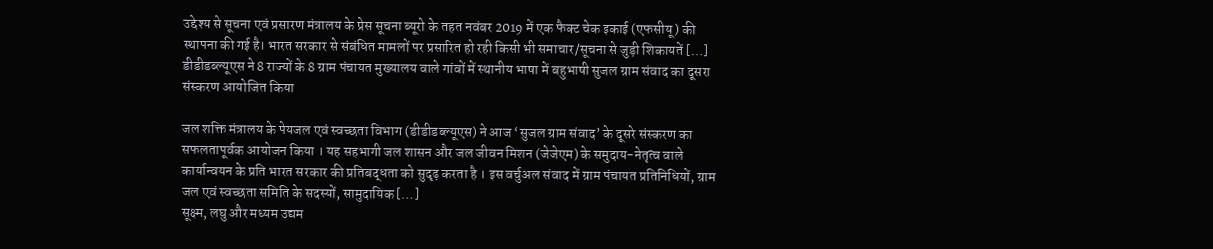उद्देश्य से सूचना एवं प्रसारण मंत्रालय के प्रेस सूचना ब्यूरो के तहत नवंबर 2019 में एक फैक्ट चेक इकाई (एफसीयू) की स्थापना की गई है। भारत सरकार से संबंधित मामलों पर प्रसारित हो रही किसी भी समाचार/सूचना से जुड़ी शिकायतें […]
डीडीडब्ल्यूएस ने 8 राज्यों के 8 ग्राम पंचायत मुख्यालय वाले गांवों में स्थानीय भाषा में बहुभाषी सुजल ग्राम संवाद का दूसरा संस्करण आयोजित किया

जल शक्ति मंत्रालय के पेयजल एवं स्वच्छता विभाग (डीडीडब्ल्यूएस) ने आज ‘सुजल ग्राम संवाद’ के दूसरे संस्करण का सफलतापूर्वक आयोजन किया । यह सहभागी जल शासन और जल जीवन मिशन (जेजेएम) के समुदाय-नेतृत्व वाले कार्यान्वयन के प्रति भारत सरकार की प्रतिबद्धता को सुदृढ़ करता है । इस वर्चुअल संवाद में ग्राम पंचायत प्रतिनिधियों, ग्राम जल एवं स्वच्छता समिति के सदस्यों, सामुदायिक […]
सूक्ष्म, लघु और मध्यम उद्यम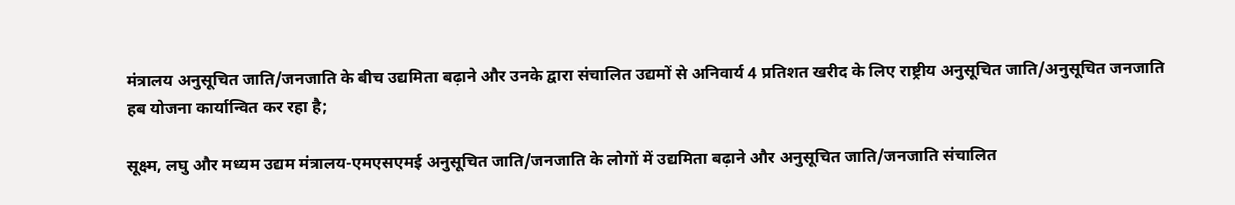मंत्रालय अनुसूचित जाति/जनजाति के बीच उद्यमिता बढ़ाने और उनके द्वारा संचालित उद्यमों से अनिवार्य 4 प्रतिशत खरीद के लिए राष्ट्रीय अनुसूचित जाति/अनुसूचित जनजाति हब योजना कार्यान्वित कर रहा है;

सूक्ष्म, लघु और मध्यम उद्यम मंत्रालय-एमएसएमई अनुसूचित जाति/जनजाति के लोगों में उद्यमिता बढ़ाने और अनुसूचित जाति/जनजाति संचालित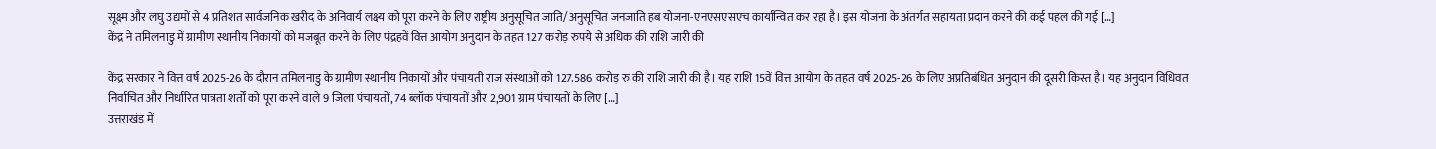सूक्ष्म और लघु उद्यमों से 4 प्रतिशत सार्वजनिक खरीद के अनिवार्य लक्ष्य को पूरा करने के लिए राष्ट्रीय अनुसूचित जाति/अनुसूचित जनजाति हब योजना-एनएसएसएच कार्यान्वित कर रहा है। इस योजना के अंतर्गत सहायता प्रदान करने की कई पहल की गई […]
केंद्र ने तमिलनाडु में ग्रामीण स्थानीय निकायों को मजबूत करने के लिए पंद्रहवें वित्त आयोग अनुदान के तहत 127 करोड़ रुपये से अधिक की राशि जारी की

केंद्र सरकार ने वित्त वर्ष 2025-26 के दौरान तमिलनाडु के ग्रामीण स्थानीय निकायों और पंचायती राज संस्थाओं को 127.586 करोड़ रु की राशि जारी की है। यह राशि 15वें वित्त आयोग के तहत वर्ष 2025-26 के लिए अप्रतिबंधित अनुदान की दूसरी किस्त है। यह अनुदान विधिवत निर्वाचित और निर्धारित पात्रता शर्तों को पूरा करने वाले 9 जिला पंचायतों, 74 ब्लॉक पंचायतों और 2,901 ग्राम पंचायतों के लिए […]
उत्तराखंड में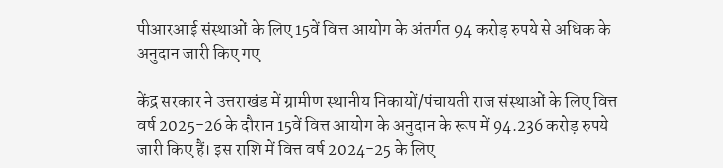पीआरआई संस्थाओं के लिए 15वें वित्त आयोग के अंतर्गत 94 करोड़ रुपये से अधिक के अनुदान जारी किए गए

केंद्र सरकार ने उत्तराखंड में ग्रामीण स्थानीय निकायों/पंचायती राज संस्थाओं के लिए वित्त वर्ष 2025-26 के दौरान 15वें वित्त आयोग के अनुदान के रूप में 94.236 करोड़ रुपये जारी किए हैं। इस राशि में वित्त वर्ष 2024-25 के लिए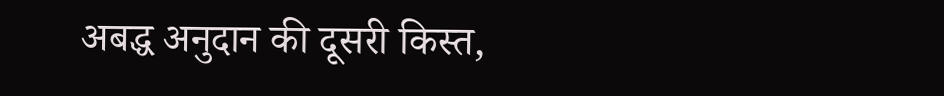अबद्ध अनुदान की दूसरी किस्त,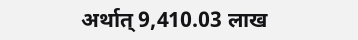अर्थात् 9,410.03 लाख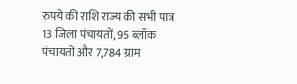रुपये की राशि राज्य की सभी पात्र 13 जिला पंचायतों, 95 ब्लॉक पंचायतों और 7,784 ग्राम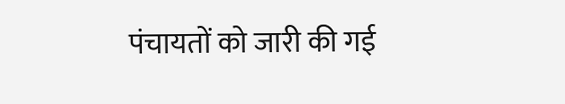पंचायतों को जारी की गई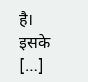है। इसके […]